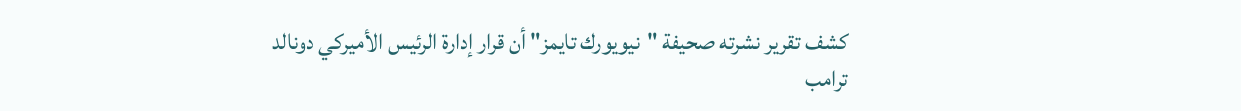كشف تقرير نشرته صحيفة "نيويورك تايمز" أن قرار إدارة الرئيس الأميركي دونالد ترامب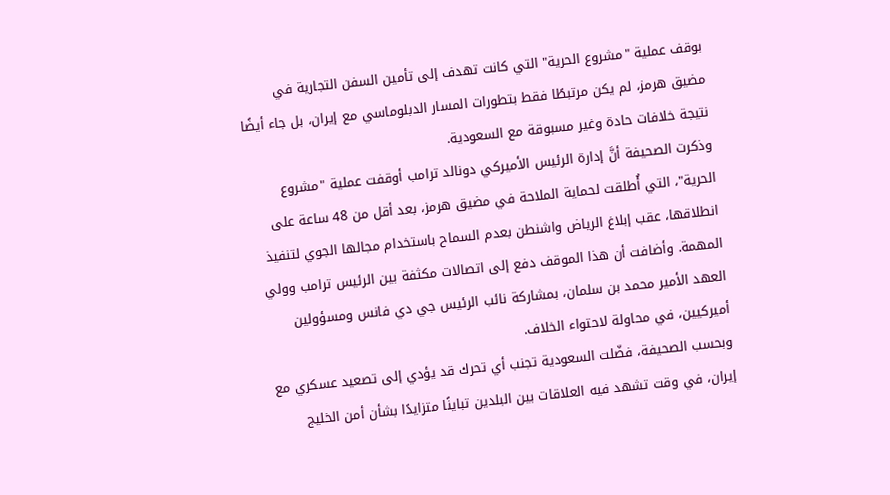بوقف عملية "مشروع الحرية" التي كانت تهدف إلى تأمين السفن التجارية في مضيق هرمز، لم يكن مرتبطًا فقط بتطورات المسار الدبلوماسي مع إيران، بل جاء أيضًا نتيجة خلافات حادة وغير مسبوقة مع السعودية.
وذكرت الصحيفة أنَّ إدارة الرئيس الأميركي دونالد ترامب أوقفت عملية "مشروع الحرية"، التي أُطلقت لحماية الملاحة في مضيق هرمز، بعد أقل من 48 ساعة على انطلاقها، عقب إبلاغ الرياض واشنطن بعدم السماح باستخدام مجالها الجوي لتنفيذ المهمة. وأضافت أن هذا الموقف دفع إلى اتصالات مكثفة بين الرئيس ترامب وولي العهد الأمير محمد بن سلمان، بمشاركة نائب الرئيس جي دي فانس ومسؤولين أميركيين، في محاولة لاحتواء الخلاف.
وبحسب الصحيفة، فضّلت السعودية تجنب أي تحرك قد يؤدي إلى تصعيد عسكري مع إيران، في وقت تشهد فيه العلاقات بين البلدين تباينًا متزايدًا بشأن أمن الخليج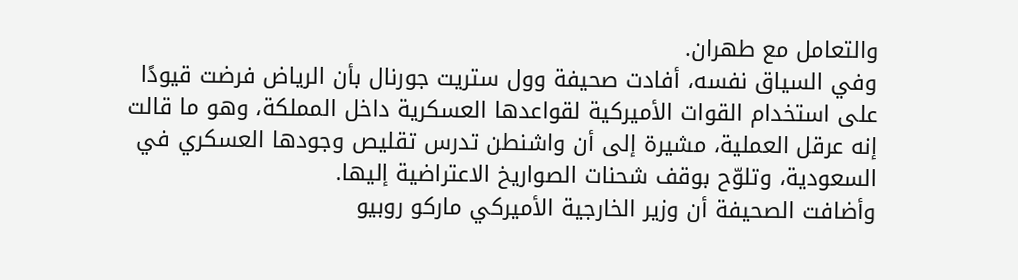والتعامل مع طهران.
وفي السياق نفسه، أفادت صحيفة وول ستريت جورنال بأن الرياض فرضت قيودًا على استخدام القوات الأميركية لقواعدها العسكرية داخل المملكة، وهو ما قالت إنه عرقل العملية، مشيرة إلى أن واشنطن تدرس تقليص وجودها العسكري في السعودية، وتلوّح بوقف شحنات الصواريخ الاعتراضية إليها.
وأضافت الصحيفة أن وزير الخارجية الأميركي ماركو روبيو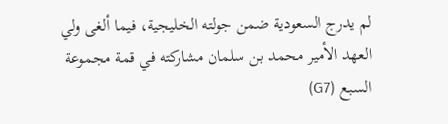لم يدرج السعودية ضمن جولته الخليجية، فيما ألغى ولي العهد الأمير محمد بن سلمان مشاركته في قمة مجموعة السبع (G7)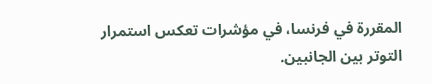المقررة في فرنسا، في مؤشرات تعكس استمرار التوتر بين الجانبين.